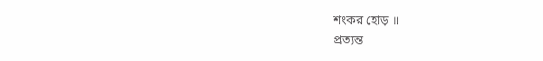শংকর হোড় ॥
প্রত্যন্ত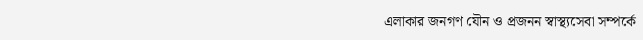এলাকার জনগণ যৌন ও প্রজনন স্বাস্থ্যসেবা সম্পর্কে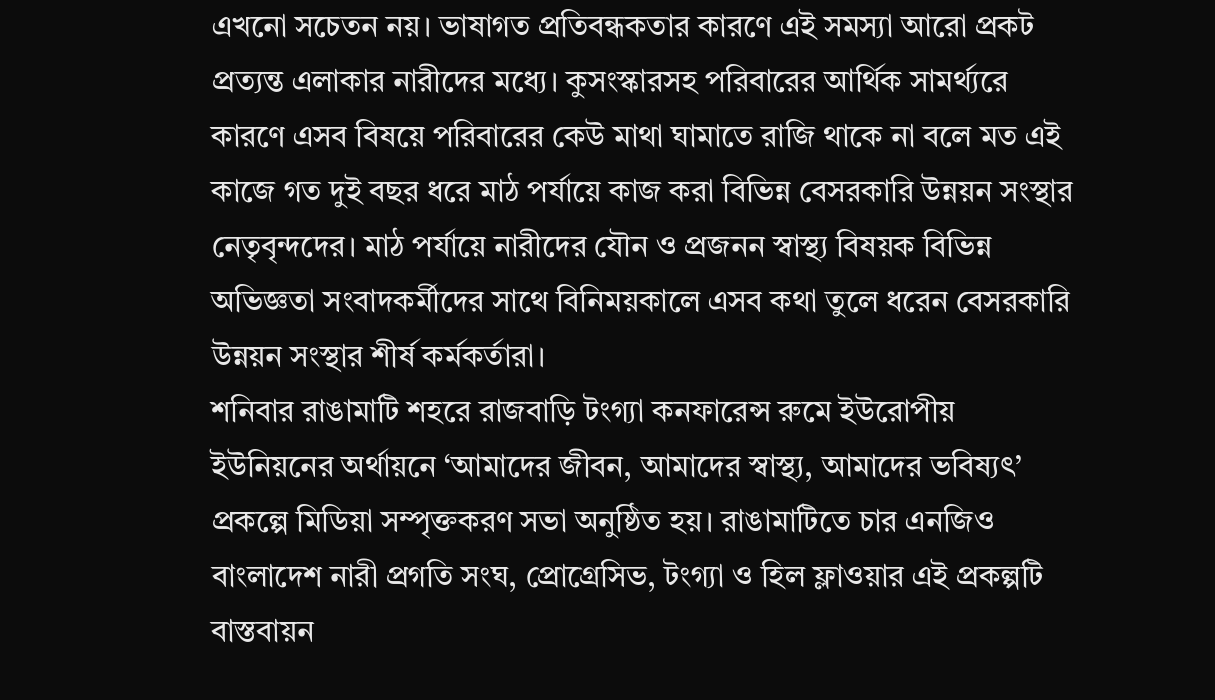এখনো সচেতন নয়। ভাষাগত প্রতিবন্ধকতার কারণে এই সমস্যা আরো প্রকট প্রত্যন্ত এলাকার নারীদের মধ্যে। কুসংস্কারসহ পরিবারের আর্থিক সামর্থ্যরে কারণে এসব বিষয়ে পরিবারের কেউ মাথা ঘামাতে রাজি থাকে না বলে মত এই কাজে গত দুই বছর ধরে মাঠ পর্যায়ে কাজ করা বিভিন্ন বেসরকারি উন্নয়ন সংস্থার নেতৃবৃন্দদের। মাঠ পর্যায়ে নারীদের যৌন ও প্রজনন স্বাস্থ্য বিষয়ক বিভিন্ন অভিজ্ঞতা সংবাদকর্মীদের সাথে বিনিময়কালে এসব কথা তুলে ধরেন বেসরকারি উন্নয়ন সংস্থার শীর্ষ কর্মকর্তারা।
শনিবার রাঙামাটি শহরে রাজবাড়ি টংগ্যা কনফারেন্স রুমে ইউরোপীয় ইউনিয়নের অর্থায়নে ‘আমাদের জীবন, আমাদের স্বাস্থ্য, আমাদের ভবিষ্যৎ’ প্রকল্পে মিডিয়া সম্পৃক্তকরণ সভা অনুষ্ঠিত হয়। রাঙামাটিতে চার এনজিও বাংলাদেশ নারী প্রগতি সংঘ, প্রোগ্রেসিভ, টংগ্যা ও হিল ফ্লাওয়ার এই প্রকল্পটি বাস্তবায়ন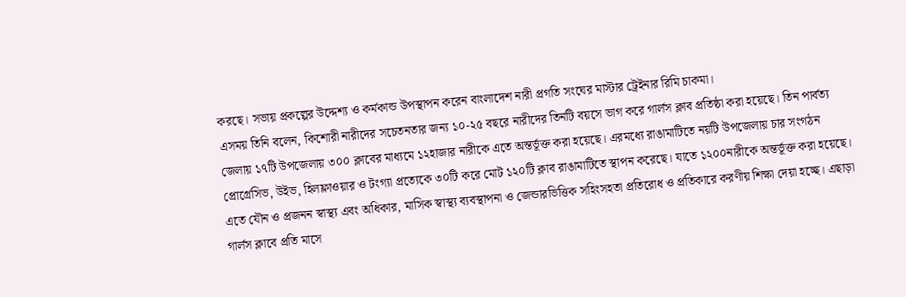করছে। সভায় প্রকল্পের উদ্দেশ্য ও কর্মকান্ড উপস্থাপন করেন বাংলাদেশ নারী প্রগতি সংঘের মাস্টার ট্রেইনার রিমি চাকমা।
এসময় তিনি বলেন, কিশোরী নারীদের সচেতনতার জন্য ১০-২৫ বছরে নারীদের তিনটি বয়সে ভাগ করে গার্লস ক্লাব প্রতিষ্ঠা করা হয়েছে। তিন পার্বত্য জেলায় ১৭টি উপজেলায় ৩০০ ক্লাবের মাধ্যমে ১২হাজার নারীকে এতে অন্তর্ভূক্ত করা হয়েছে। এরমধ্যে রাঙামাটিতে নয়টি উপজেলায় চার সংগঠন প্রোগ্রেসিভ, উইভ, হিলফ্লাওয়ার ও টংগ্যা প্রত্যেকে ৩০টি করে মোট ১২০টি ক্লাব রাঙামাটিতে স্থাপন করেছে। যাতে ১২০০নারীকে অন্তর্ভূক্ত করা হয়েছে। এতে যৌন ও প্রজনন স্বাস্থ্য এবং অধিকার, মাসিক স্বাস্থ্য ব্যবস্থাপনা ও জেন্ডারভিত্তিক সহিংসহতা প্রতিরোধ ও প্রতিকারে করণীয় শিক্ষা দেয়া হচ্ছে। এছাড়া গার্লস ক্লাবে প্রতি মাসে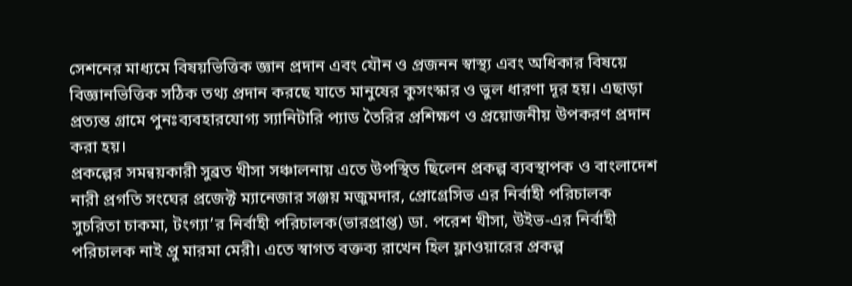সেশনের মাধ্যমে বিষয়ভিত্তিক জ্ঞান প্রদান এবং যৌন ও প্রজনন স্বাস্থ্য এবং অধিকার বিষয়ে বিজ্ঞানভিত্তিক সঠিক তথ্য প্রদান করছে যাতে মানুষের কুসংস্কার ও ভুল ধারণা দূর হয়। এছাড়া প্রত্যন্ত গ্রামে পুনঃব্যবহারযোগ্য স্যানিটারি প্যাড তৈরির প্রশিক্ষণ ও প্রয়োজনীয় উপকরণ প্রদান করা হয়।
প্রকল্পের সমন্বয়কারী সুব্রত খীসা সঞ্চালনায় এতে উপস্থিত ছিলেন প্রকল্প ব্যবস্থাপক ও বাংলাদেশ নারী প্রগতি সংঘের প্রজেক্ট ম্যানেজার সঞ্জয় মজুমদার, প্রোগ্রেসিভ এর নির্বাহী পরিচালক সুচরিতা চাকমা, টংগ্যা’র নির্বাহী পরিচালক(ভারপ্রাপ্ত) ডা. পরেশ খীসা, উইভ-এর নির্বাহী পরিচালক নাই প্রু মারমা মেরী। এতে স্বাগত বক্তব্য রাখেন হিল ফ্লাওয়ারের প্রকল্প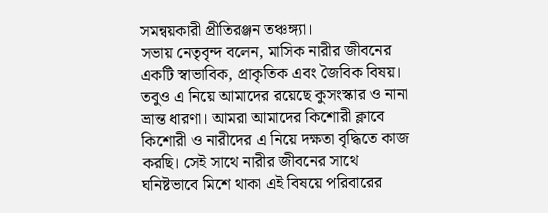সমন্বয়কারী প্রীতিরঞ্জন তঞ্চঙ্গ্যা।
সভায় নেতৃবৃন্দ বলেন, মাসিক নারীর জীবনের একটি স্বাভাবিক, প্রাকৃতিক এবং জৈবিক বিষয়। তবুও এ নিয়ে আমাদের রয়েছে কুসংস্কার ও নানা ভ্রান্ত ধারণা। আমরা আমাদের কিশোরী ক্লাবে কিশোরী ও নারীদের এ নিয়ে দক্ষতা বৃদ্ধিতে কাজ করছি। সেই সাথে নারীর জীবনের সাথে ঘনিষ্টভাবে মিশে থাকা এই বিষয়ে পরিবারের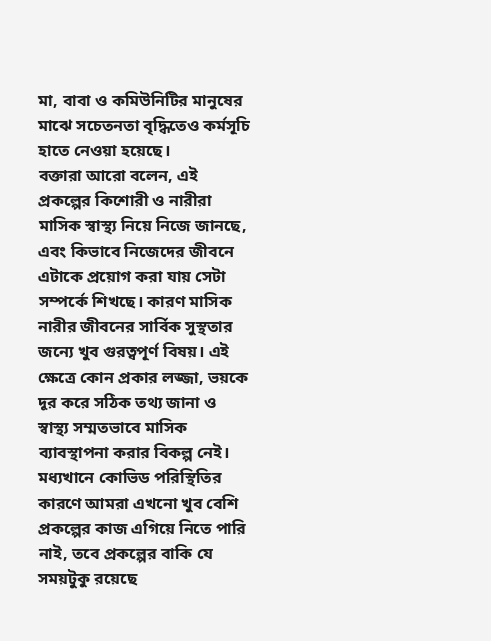মা, বাবা ও কমিউনিটির মানুষের মাঝে সচেতনতা বৃদ্ধিতেও কর্মসূচি হাতে নেওয়া হয়েছে।
বক্তারা আরো বলেন, এই প্রকল্পের কিশোরী ও নারীরা মাসিক স্বাস্থ্য নিয়ে নিজে জানছে, এবং কিভাবে নিজেদের জীবনে এটাকে প্রয়োগ করা যায় সেটা সম্পর্কে শিখছে। কারণ মাসিক নারীর জীবনের সার্বিক সুস্থতার জন্যে খুব গুরত্বপূর্ণ বিষয়। এই ক্ষেত্রে কোন প্রকার লজ্জা, ভয়কে দূর করে সঠিক তথ্য জানা ও স্বাস্থ্য সম্মতভাবে মাসিক ব্যাবস্থাপনা করার বিকল্প নেই। মধ্যখানে কোভিড পরিস্থিতির কারণে আমরা এখনো খুব বেশি প্রকল্পের কাজ এগিয়ে নিতে পারি নাই, তবে প্রকল্পের বাকি যে সময়টুকু রয়েছে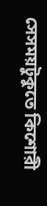সেসময়টুকুতে কিশোরী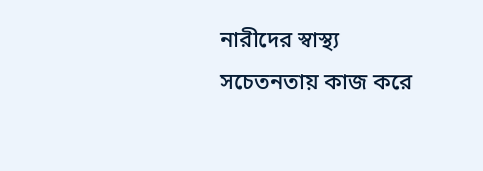নারীদের স্বাস্থ্য সচেতনতায় কাজ করে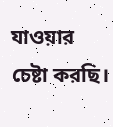যাওয়ার চেষ্টা করছি।